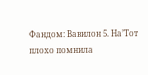Фандом: Вавилон 5. НаʼТот плохо помнила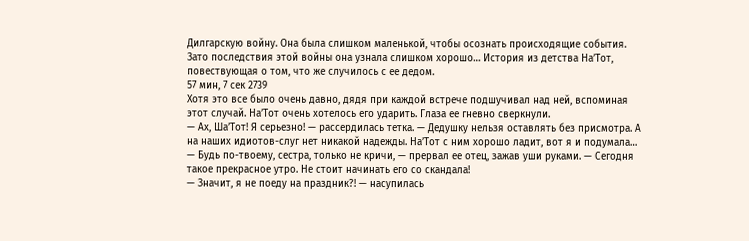Дилгарскую войну. Она была слишком маленькой, чтобы осознать происходящие события. Зато последствия этой войны она узнала слишком хорошо… История из детства НаʼТот, повествующая о том, что же случилось с ее дедом.
57 мин, 7 сек 2739
Хотя это все было очень давно, дядя при каждой встрече подшучивал над ней, вспоминая этот случай. НаʼТот очень хотелось его ударить. Глаза ее гневно сверкнули.
— Ах, ШаʼТот! Я серьезно! — рассердилась тетка. — Дедушку нельзя оставлять без присмотра. А на наших идиотов-слуг нет никакой надежды. НаʼТот с ним хорошо ладит, вот я и подумала…
— Будь по-твоему, сестра, только не кричи, — прервал ее отец, зажав уши руками. — Сегодня такое прекрасное утро. Не стоит начинать его со скандала!
— Значит, я не поеду на праздник?! — насупилась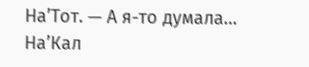НаʼТот. — А я-то думала…
НаʼКал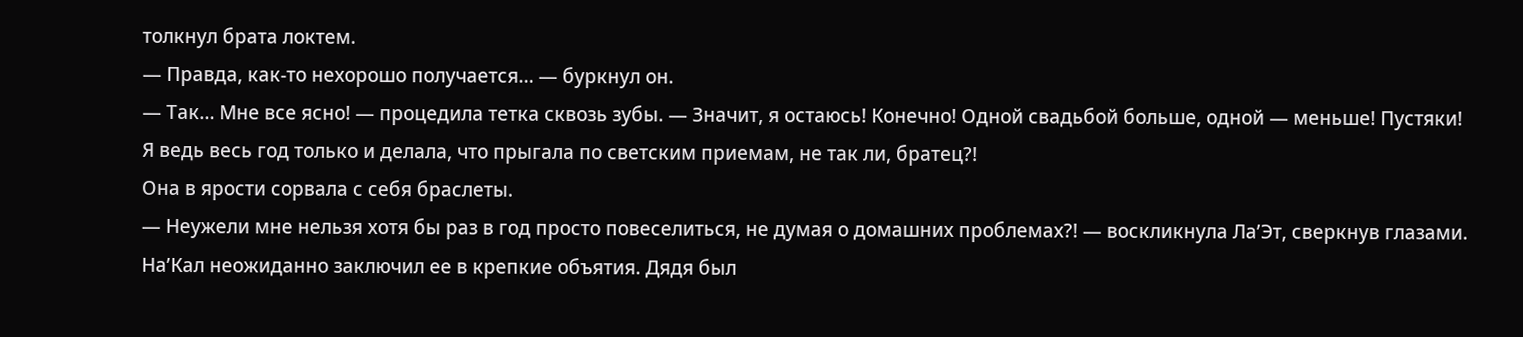толкнул брата локтем.
— Правда, как-то нехорошо получается… — буркнул он.
— Так… Мне все ясно! — процедила тетка сквозь зубы. — Значит, я остаюсь! Конечно! Одной свадьбой больше, одной — меньше! Пустяки! Я ведь весь год только и делала, что прыгала по светским приемам, не так ли, братец?!
Она в ярости сорвала с себя браслеты.
— Неужели мне нельзя хотя бы раз в год просто повеселиться, не думая о домашних проблемах?! — воскликнула ЛаʼЭт, сверкнув глазами.
НаʼКал неожиданно заключил ее в крепкие объятия. Дядя был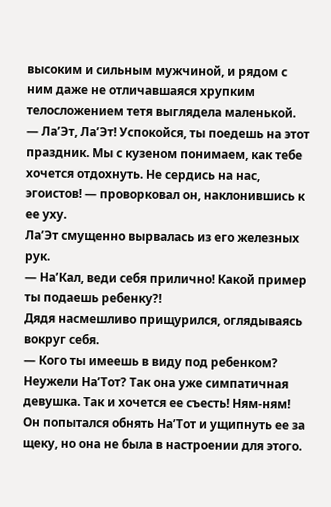высоким и сильным мужчиной, и рядом с ним даже не отличавшаяся хрупким телосложением тетя выглядела маленькой.
— ЛаʼЭт, ЛаʼЭт! Успокойся, ты поедешь на этот праздник. Мы с кузеном понимаем, как тебе хочется отдохнуть. Не сердись на нас, эгоистов! — проворковал он, наклонившись к ее уху.
ЛаʼЭт смущенно вырвалась из его железных рук.
— НаʼКал, веди себя прилично! Какой пример ты подаешь ребенку?!
Дядя насмешливо прищурился, оглядываясь вокруг себя.
— Кого ты имеешь в виду под ребенком? Неужели НаʼТот? Так она уже симпатичная девушка. Так и хочется ее съесть! Ням-ням!
Он попытался обнять НаʼТот и ущипнуть ее за щеку, но она не была в настроении для этого.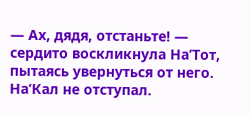— Ах, дядя, отстаньте! — сердито воскликнула НаʼТот, пытаясь увернуться от него.
НаʼКал не отступал.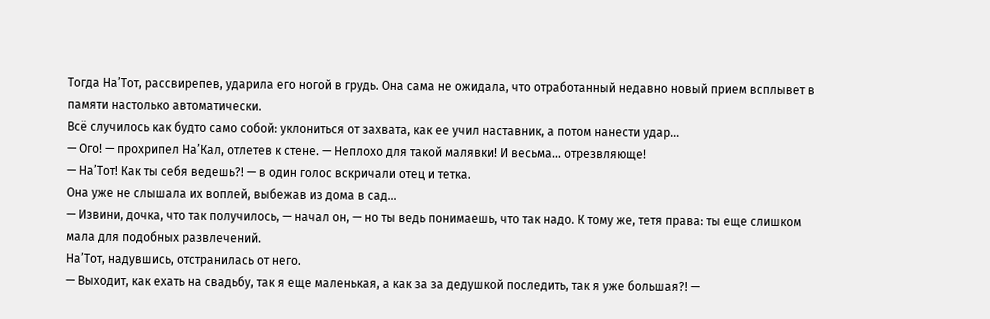Тогда НаʼТот, рассвирепев, ударила его ногой в грудь. Она сама не ожидала, что отработанный недавно новый прием всплывет в памяти настолько автоматически.
Всё случилось как будто само собой: уклониться от захвата, как ее учил наставник, а потом нанести удар…
— Ого! — прохрипел НаʼКал, отлетев к стене. — Неплохо для такой малявки! И весьма… отрезвляюще!
— НаʼТот! Как ты себя ведешь?! — в один голос вскричали отец и тетка.
Она уже не слышала их воплей, выбежав из дома в сад…
— Извини, дочка, что так получилось, — начал он, — но ты ведь понимаешь, что так надо. К тому же, тетя права: ты еще слишком мала для подобных развлечений.
НаʼТот, надувшись, отстранилась от него.
— Выходит, как ехать на свадьбу, так я еще маленькая, а как за за дедушкой последить, так я уже большая?! —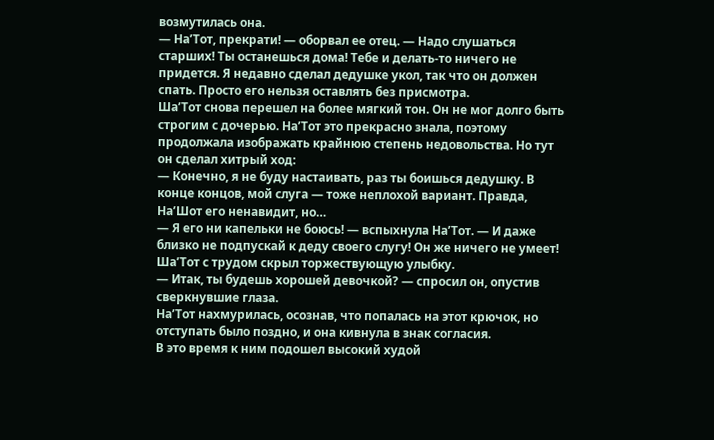возмутилась она.
— НаʼТот, прекрати! — оборвал ее отец. — Надо слушаться старших! Ты останешься дома! Тебе и делать-то ничего не придется. Я недавно сделал дедушке укол, так что он должен спать. Просто его нельзя оставлять без присмотра.
ШаʼТот снова перешел на более мягкий тон. Он не мог долго быть строгим с дочерью. НаʼТот это прекрасно знала, поэтому продолжала изображать крайнюю степень недовольства. Но тут он сделал хитрый ход:
— Конечно, я не буду настаивать, раз ты боишься дедушку. В конце концов, мой слуга — тоже неплохой вариант. Правда, НаʼШот его ненавидит, но…
— Я его ни капельки не боюсь! — вспыхнула НаʼТот. — И даже близко не подпускай к деду своего слугу! Он же ничего не умеет!
ШаʼТот с трудом скрыл торжествующую улыбку.
— Итак, ты будешь хорошей девочкой? — спросил он, опустив сверкнувшие глаза.
НаʼТот нахмурилась, осознав, что попалась на этот крючок, но отступать было поздно, и она кивнула в знак согласия.
В это время к ним подошел высокий худой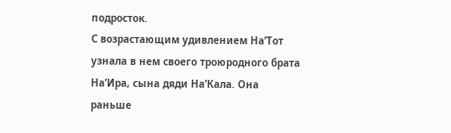подросток.
С возрастающим удивлением НаʼТот узнала в нем своего троюродного брата НаʼИра, сына дяди НаʼКала. Она раньше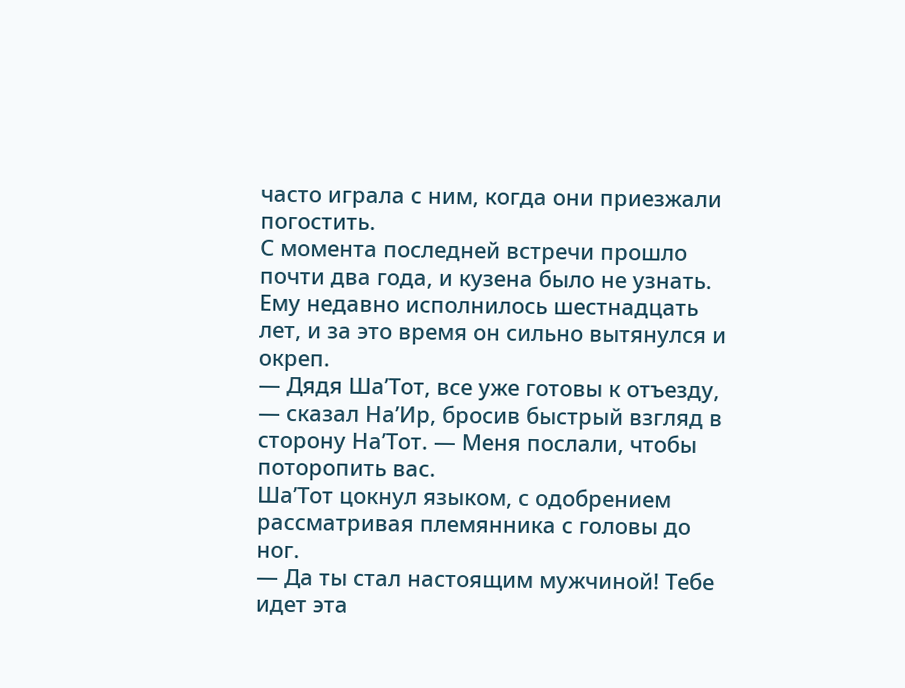часто играла с ним, когда они приезжали погостить.
С момента последней встречи прошло почти два года, и кузена было не узнать. Ему недавно исполнилось шестнадцать лет, и за это время он сильно вытянулся и окреп.
— Дядя ШаʼТот, все уже готовы к отъезду, — сказал НаʼИр, бросив быстрый взгляд в сторону НаʼТот. — Меня послали, чтобы поторопить вас.
ШаʼТот цокнул языком, с одобрением рассматривая племянника с головы до ног.
— Да ты стал настоящим мужчиной! Тебе идет эта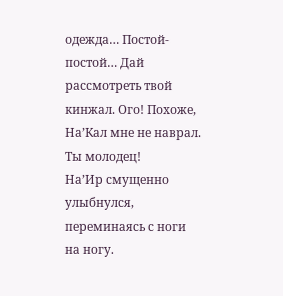одежда… Постой-постой… Дай рассмотреть твой кинжал. Ого! Похоже, НаʼКал мне не наврал. Ты молодец!
НаʼИр смущенно улыбнулся, переминаясь с ноги на ногу.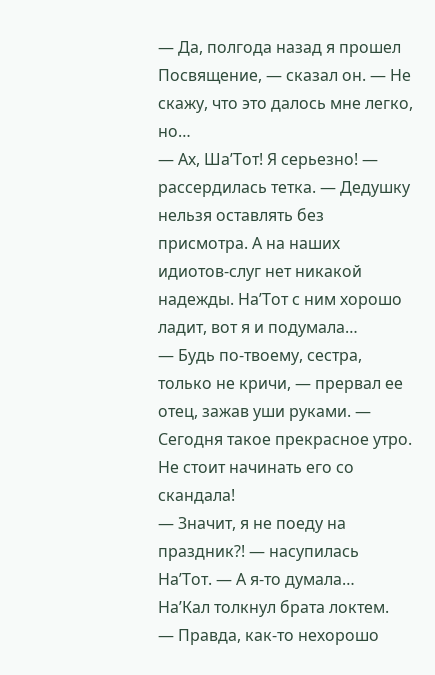— Да, полгода назад я прошел Посвящение, — сказал он. — Не скажу, что это далось мне легко, но…
— Ах, ШаʼТот! Я серьезно! — рассердилась тетка. — Дедушку нельзя оставлять без присмотра. А на наших идиотов-слуг нет никакой надежды. НаʼТот с ним хорошо ладит, вот я и подумала…
— Будь по-твоему, сестра, только не кричи, — прервал ее отец, зажав уши руками. — Сегодня такое прекрасное утро. Не стоит начинать его со скандала!
— Значит, я не поеду на праздник?! — насупилась НаʼТот. — А я-то думала…
НаʼКал толкнул брата локтем.
— Правда, как-то нехорошо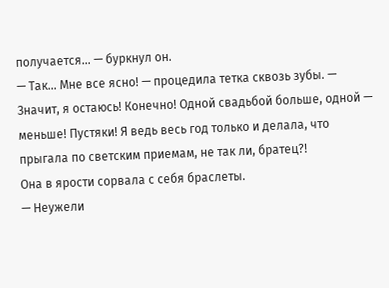получается… — буркнул он.
— Так… Мне все ясно! — процедила тетка сквозь зубы. — Значит, я остаюсь! Конечно! Одной свадьбой больше, одной — меньше! Пустяки! Я ведь весь год только и делала, что прыгала по светским приемам, не так ли, братец?!
Она в ярости сорвала с себя браслеты.
— Неужели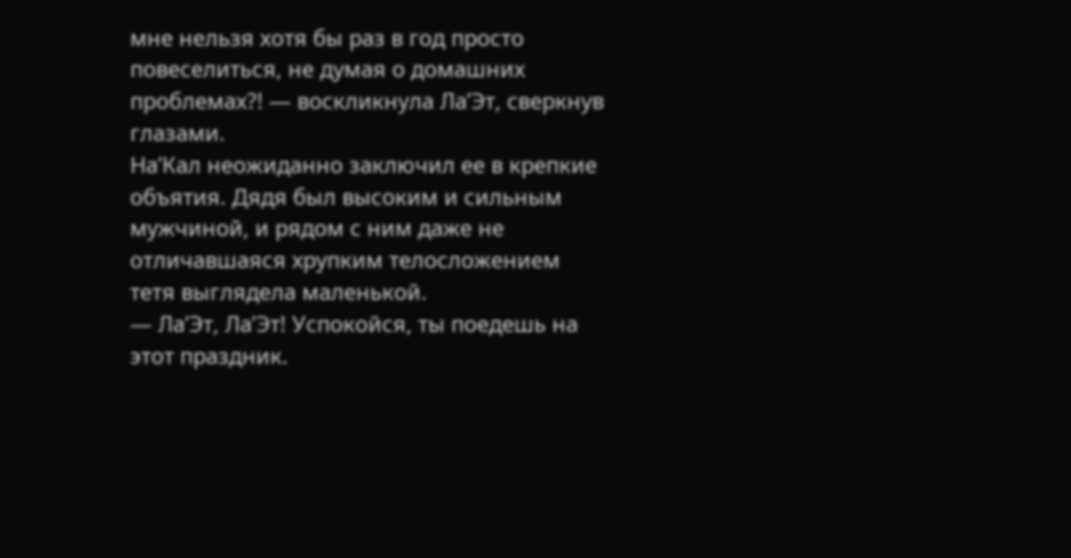мне нельзя хотя бы раз в год просто повеселиться, не думая о домашних проблемах?! — воскликнула ЛаʼЭт, сверкнув глазами.
НаʼКал неожиданно заключил ее в крепкие объятия. Дядя был высоким и сильным мужчиной, и рядом с ним даже не отличавшаяся хрупким телосложением тетя выглядела маленькой.
— ЛаʼЭт, ЛаʼЭт! Успокойся, ты поедешь на этот праздник.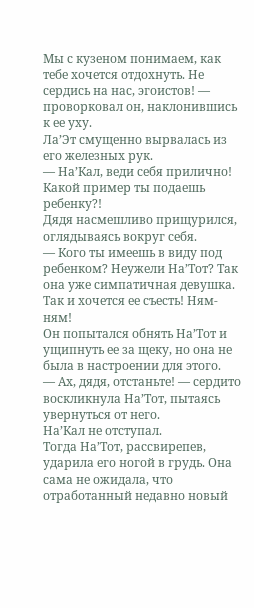Мы с кузеном понимаем, как тебе хочется отдохнуть. Не сердись на нас, эгоистов! — проворковал он, наклонившись к ее уху.
ЛаʼЭт смущенно вырвалась из его железных рук.
— НаʼКал, веди себя прилично! Какой пример ты подаешь ребенку?!
Дядя насмешливо прищурился, оглядываясь вокруг себя.
— Кого ты имеешь в виду под ребенком? Неужели НаʼТот? Так она уже симпатичная девушка. Так и хочется ее съесть! Ням-ням!
Он попытался обнять НаʼТот и ущипнуть ее за щеку, но она не была в настроении для этого.
— Ах, дядя, отстаньте! — сердито воскликнула НаʼТот, пытаясь увернуться от него.
НаʼКал не отступал.
Тогда НаʼТот, рассвирепев, ударила его ногой в грудь. Она сама не ожидала, что отработанный недавно новый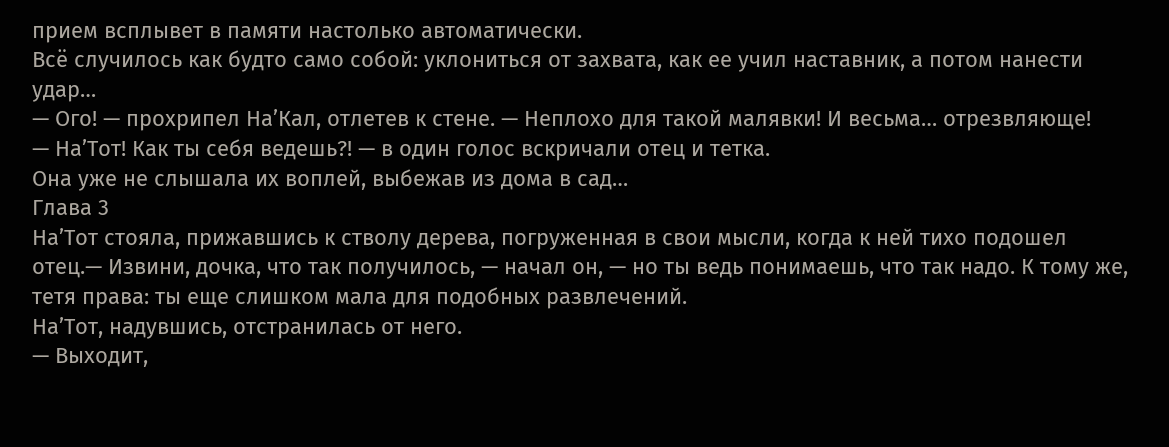прием всплывет в памяти настолько автоматически.
Всё случилось как будто само собой: уклониться от захвата, как ее учил наставник, а потом нанести удар…
— Ого! — прохрипел НаʼКал, отлетев к стене. — Неплохо для такой малявки! И весьма… отрезвляюще!
— НаʼТот! Как ты себя ведешь?! — в один голос вскричали отец и тетка.
Она уже не слышала их воплей, выбежав из дома в сад…
Глава 3
НаʼТот стояла, прижавшись к стволу дерева, погруженная в свои мысли, когда к ней тихо подошел отец.— Извини, дочка, что так получилось, — начал он, — но ты ведь понимаешь, что так надо. К тому же, тетя права: ты еще слишком мала для подобных развлечений.
НаʼТот, надувшись, отстранилась от него.
— Выходит,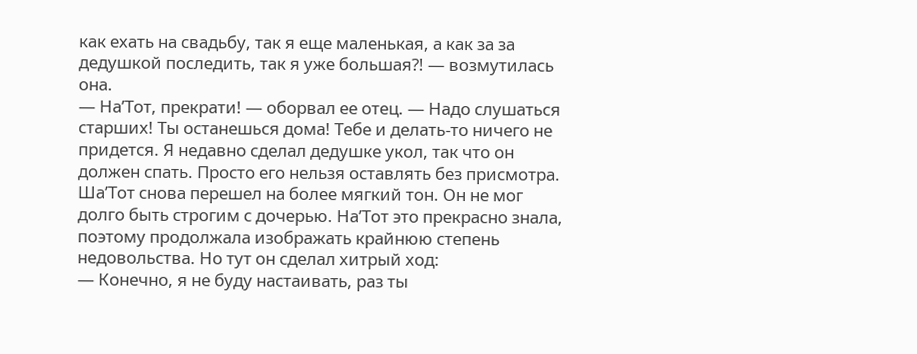как ехать на свадьбу, так я еще маленькая, а как за за дедушкой последить, так я уже большая?! — возмутилась она.
— НаʼТот, прекрати! — оборвал ее отец. — Надо слушаться старших! Ты останешься дома! Тебе и делать-то ничего не придется. Я недавно сделал дедушке укол, так что он должен спать. Просто его нельзя оставлять без присмотра.
ШаʼТот снова перешел на более мягкий тон. Он не мог долго быть строгим с дочерью. НаʼТот это прекрасно знала, поэтому продолжала изображать крайнюю степень недовольства. Но тут он сделал хитрый ход:
— Конечно, я не буду настаивать, раз ты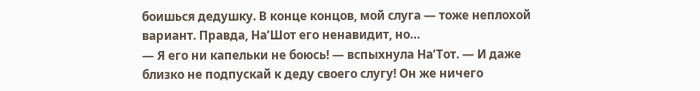боишься дедушку. В конце концов, мой слуга — тоже неплохой вариант. Правда, НаʼШот его ненавидит, но…
— Я его ни капельки не боюсь! — вспыхнула НаʼТот. — И даже близко не подпускай к деду своего слугу! Он же ничего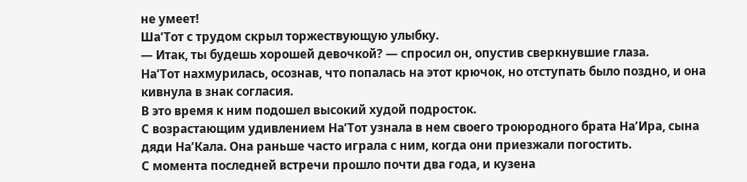не умеет!
ШаʼТот с трудом скрыл торжествующую улыбку.
— Итак, ты будешь хорошей девочкой? — спросил он, опустив сверкнувшие глаза.
НаʼТот нахмурилась, осознав, что попалась на этот крючок, но отступать было поздно, и она кивнула в знак согласия.
В это время к ним подошел высокий худой подросток.
С возрастающим удивлением НаʼТот узнала в нем своего троюродного брата НаʼИра, сына дяди НаʼКала. Она раньше часто играла с ним, когда они приезжали погостить.
С момента последней встречи прошло почти два года, и кузена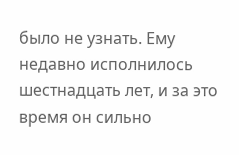было не узнать. Ему недавно исполнилось шестнадцать лет, и за это время он сильно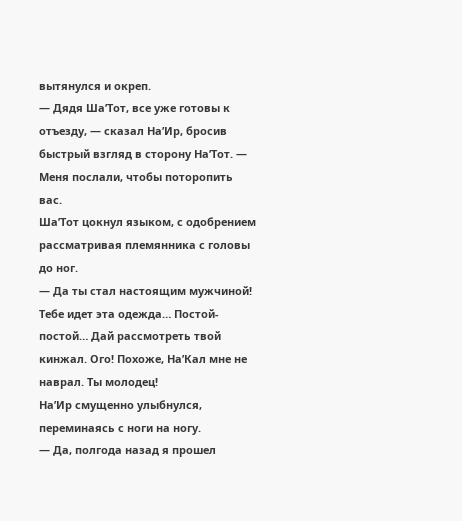вытянулся и окреп.
— Дядя ШаʼТот, все уже готовы к отъезду, — сказал НаʼИр, бросив быстрый взгляд в сторону НаʼТот. — Меня послали, чтобы поторопить вас.
ШаʼТот цокнул языком, с одобрением рассматривая племянника с головы до ног.
— Да ты стал настоящим мужчиной! Тебе идет эта одежда… Постой-постой… Дай рассмотреть твой кинжал. Ого! Похоже, НаʼКал мне не наврал. Ты молодец!
НаʼИр смущенно улыбнулся, переминаясь с ноги на ногу.
— Да, полгода назад я прошел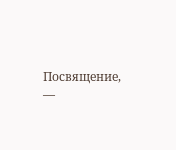Посвящение, —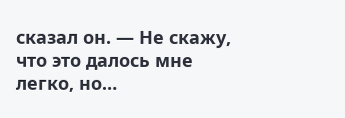сказал он. — Не скажу, что это далось мне легко, но…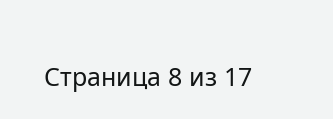Страница 8 из 17